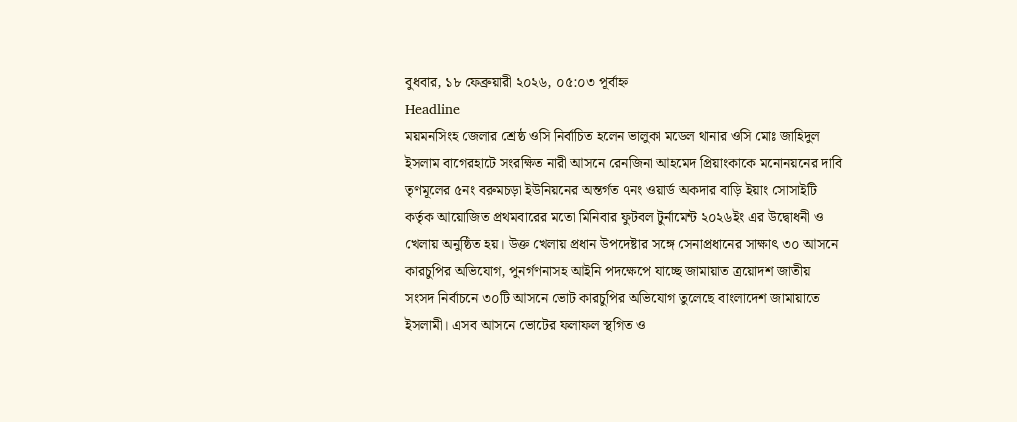বুধবার, ১৮ ফেব্রুয়ারী ২০২৬, ০৫:০৩ পূর্বাহ্ন
Headline
ময়মনসিংহ জেলার শ্রেষ্ঠ ওসি নির্বাচিত হলেন ভালুকা মডেল থানার ওসি মোঃ জাহিদুল ইসলাম বাগেরহাটে সংরক্ষিত নারী আসনে রেনজিনা আহমেদ প্রিয়াংকাকে মনোনয়নের দাবি তৃণমূলের ৫নং বরুমচড়া ইউনিয়নের অন্তর্গত ৭নং ওয়ার্ড অকদার বাড়ি ইয়াং সোসাইটি কর্তৃক আয়োজিত প্রথমবারের মতো মিনিবার ফুটবল টুর্নামেন্ট ২০২৬ইং এর উদ্বোধনী ও খেলায় অনুষ্ঠিত হয়। উক্ত খেলায় প্রধান উপদেষ্টার সঙ্গে সেনাপ্রধানের সাক্ষাৎ ৩০ আসনে কারচুপির অভিযোগ, পুনর্গণনাসহ আইনি পদক্ষেপে যাচ্ছে জামায়াত ত্রয়োদশ জাতীয় সংসদ নির্বাচনে ৩০টি আসনে ভোট কারচুপির অভিযোগ তুলেছে বাংলাদেশ জামায়াতে ইসলামী। এসব আসনে ভোটের ফলাফল স্থগিত ও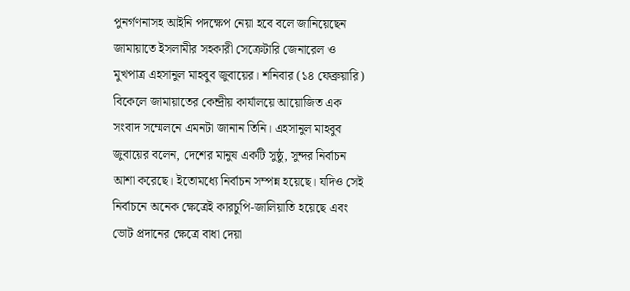পুনর্গণনাসহ আইনি পদক্ষেপ নেয়া হবে বলে জানিয়েছেন জামায়াতে ইসলামীর সহকারী সেক্রেটারি জেনারেল ও মুখপাত্র এহসানুল মাহবুব জুবায়ের। শনিবার (১৪ ফেব্রুয়ারি) বিকেলে জামায়াতের কেন্দ্রীয় কার্যালয়ে আয়োজিত এক সংবাদ সম্মেলনে এমনটা জানান তিনি। এহসানুল মাহবুব জুবায়ের বলেন, দেশের মানুষ একটি সুষ্ঠু, সুন্দর নির্বাচন আশা করেছে। ইতোমধ্যে নির্বাচন সম্পন্ন হয়েছে। যদিও সেই নির্বাচনে অনেক ক্ষেত্রেই কারচুপি-জালিয়াতি হয়েছে এবং ভোট প্রদানের ক্ষেত্রে বাধা দেয়া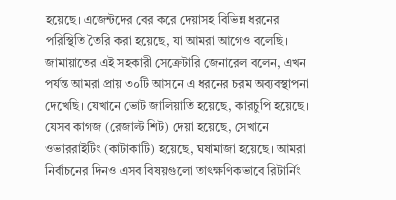হয়েছে। এজেন্টদের বের করে দেয়াসহ বিভিন্ন ধরনের পরিস্থিতি তৈরি করা হয়েছে, যা আমরা আগেও বলেছি। জামায়াতের এই সহকারী সেক্রেটারি জেনারেল বলেন, এখন পর্যন্ত আমরা প্রায় ৩০টি আসনে এ ধরনের চরম অব্যবস্থাপনা দেখেছি। যেখানে ভোট জালিয়াতি হয়েছে, কারচুপি হয়েছে। যেসব কাগজ (রেজাল্ট শিট) দেয়া হয়েছে, সেখানে ওভাররাইটিং (কাটাকাটি) হয়েছে, ঘষামাজা হয়েছে। আমরা নির্বাচনের দিনও এসব বিষয়গুলো তাৎক্ষণিকভাবে রিটার্নিং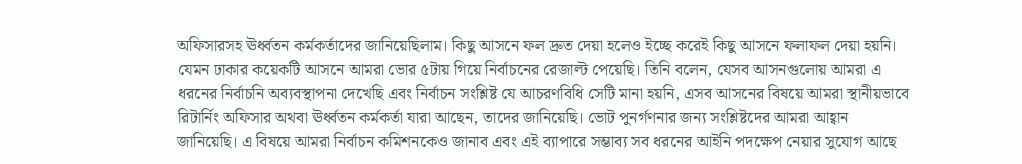অফিসারসহ ঊর্ধ্বতন কর্মকর্তাদের জানিয়েছিলাম। কিছু আসনে ফল দ্রুত দেয়া হলেও ইচ্ছে করেই কিছু আসনে ফলাফল দেয়া হয়নি। যেমন ঢাকার কয়েকটি আসনে আমরা ভোর ৫টায় গিয়ে নির্বাচনের রেজাল্ট পেয়েছি। তিনি বলেন, যেসব আসনগুলোয় আমরা এ ধরনের নির্বাচনি অব্যবস্থাপনা দেখেছি এবং নির্বাচন সংশ্লিষ্ট যে আচরণবিধি সেটি মানা হয়নি, এসব আসনের বিষয়ে আমরা স্থানীয়ভাবে রিটার্নিং অফিসার অথবা ঊর্ধ্বতন কর্মকর্তা যারা আছেন, তাদের জানিয়েছি। ভোট পুনর্গণনার জন্য সংশ্লিষ্টদের আমরা আহ্বান জানিয়েছি। এ বিষয়ে আমরা নির্বাচন কমিশনকেও জানাব এবং এই ব্যাপারে সম্ভাব্য সব ধরনের আইনি পদক্ষেপ নেয়ার সুযোগ আছে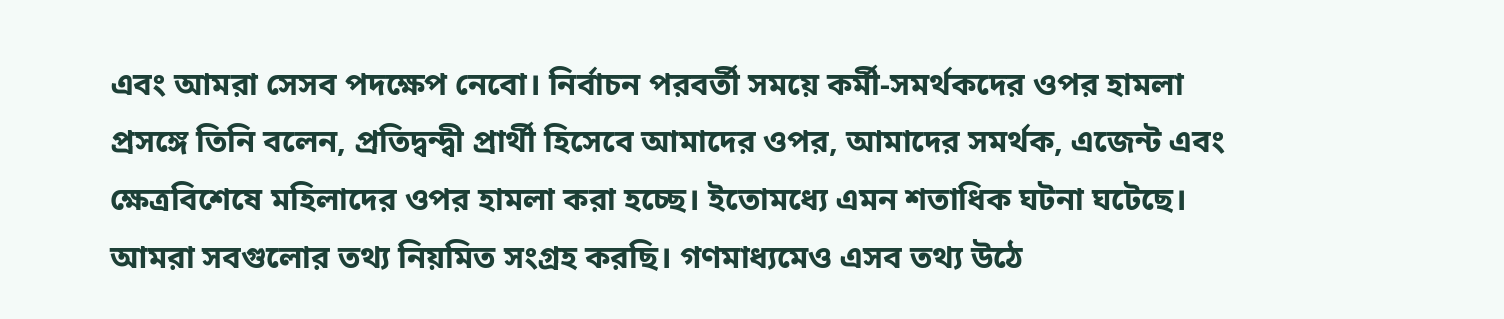এবং আমরা সেসব পদক্ষেপ নেবো। নির্বাচন পরবর্তী সময়ে কর্মী-সমর্থকদের ওপর হামলা প্রসঙ্গে তিনি বলেন, প্রতিদ্বন্দ্বী প্রার্থী হিসেবে আমাদের ওপর, আমাদের সমর্থক, এজেন্ট এবং ক্ষেত্রবিশেষে মহিলাদের ওপর হামলা করা হচ্ছে। ইতোমধ্যে এমন শতাধিক ঘটনা ঘটেছে। আমরা সবগুলোর তথ্য নিয়মিত সংগ্রহ করছি। গণমাধ্যমেও এসব তথ্য উঠে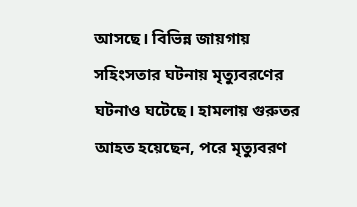আসছে। বিভিন্ন জায়গায় সহিংসতার ঘটনায় মৃত্যুবরণের ঘটনাও ঘটেছে। হামলায় গুরুতর আহত হয়েছেন, পরে মৃত্যুবরণ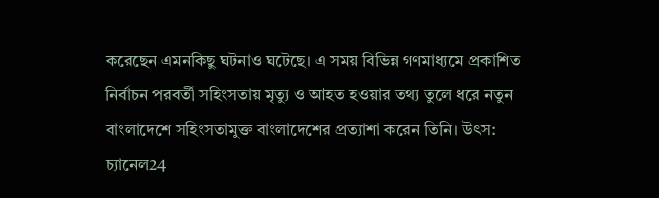করেছেন এমনকিছু ঘটনাও ঘটেছে। এ সময় বিভিন্ন গণমাধ্যমে প্রকাশিত নির্বাচন পরবর্তী সহিংসতায় মৃত্যু ও আহত হওয়ার তথ্য তুলে ধরে নতুন বাংলাদেশে সহিংসতামুক্ত বাংলাদেশের প্রত্যাশা করেন তিনি। উৎস: চ্যানেল24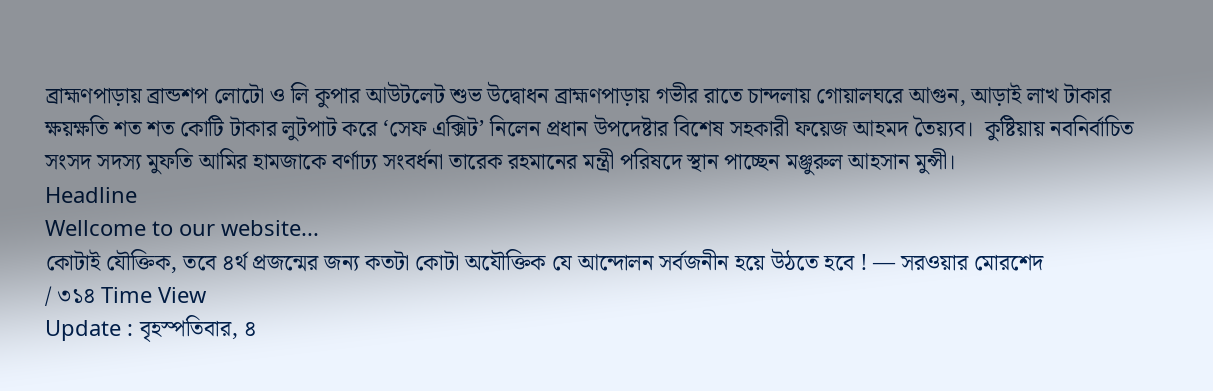ব্রাহ্মণপাড়ায় ব্রান্ডশপ লোটো ও লি কুপার আউটলেট শুভ উদ্বোধন ব্রাহ্মণপাড়ায় গভীর রাতে চান্দলায় গোয়ালঘরে আগুন, আড়াই লাখ টাকার ক্ষয়ক্ষতি শত শত কোটি টাকার লুটপাট করে ‘সেফ এক্সিট’ নিলেন প্রধান উপদেষ্টার বিশেষ সহকারী ফয়েজ আহমদ তৈয়্যব।  কুষ্টিয়ায় নবনির্বাচিত সংসদ সদস্য মুফতি আমির হামজাকে বর্ণাঢ্য সংবর্ধনা তারেক রহমানের মন্ত্রী পরিষদে স্থান পাচ্ছেন মঞ্জুরুল আহসান মুন্সী।
Headline
Wellcome to our website...
কোটাই যৌক্তিক, তবে ৪র্থ প্রজন্মের জন্য কতটা কোটা অযৌক্তিক যে আন্দোলন সর্বজনীন হয়ে উঠতে হবে ! — সরওয়ার মোরশেদ
/ ৩১৪ Time View
Update : বৃহস্পতিবার, ৪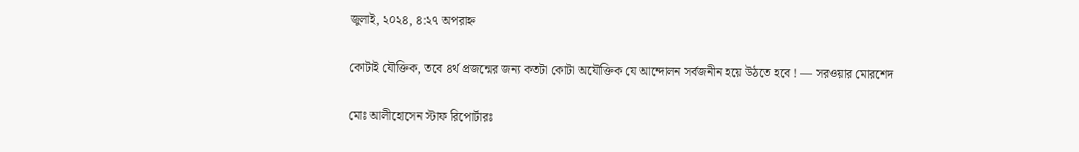জুলাই, ২০২৪, ৪:২৭ অপরাহ্ন

কোটাই যৌক্তিক, তবে ৪র্থ প্রজন্মের জন্য কতটা কোটা অযৌক্তিক যে আন্দোলন সর্বজনীন হয়ে উঠতে হবে ! — সরওয়ার মোরশেদ

মোঃ আলীহোসেন স্টাফ রিপোর্টারঃ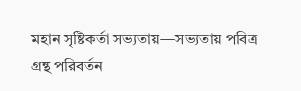মহান সৃষ্টিকর্তা সভ্যতায়—সভ্যতায় পবিত্র গ্রন্থ পরিবর্তন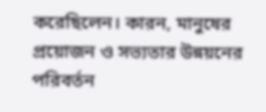করেছিলেন। কারন, মানুষের প্রয়োজন ও সভ্যতার উন্নয়নের পরিবর্তন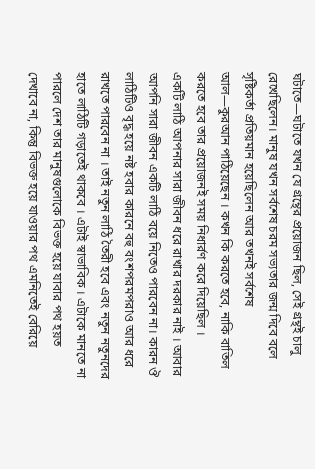ঘটাতে—ঘটাতে যখন যে গ্রন্থের প্রয়োজন ছিল, সেই গ্রন্থই চালু রেখেছিলেন। মানুষ যখন সর্বশেষ চরম সভ্যতার জন্ম দিবে বলে সৃষ্টিকর্তা প্রতিয়মান হয়েছিলেন আর তখনই সর্বশেষ আল—কুরআন পাঠিয়েছেন । কখন কি করতে হবে, নাকি বাতিল করতে হবে তার প্রয়োজনই সময় নিধার্রণ করে দিয়েছিল ।
একটি লাঠি আপনার সারা জীবন ধরে রাখার দরকার নাই । আবার আপনি সারা জীবন একটি লাঠি বয়ে নিতেও পারবেন না। কারন ঔ লাঠিটিও বৃদ্ধ হয়ে নষ্ট হবার কারনে বহু বংশপরমপরাও আর ধরে রাখতে পারবেন না । তাই নতুন লাঠি তৈরী হবে এবং নতুন নতুনদের হাতে লাঠিটি গড়াতেই থাকবে । এটাই স্বাভাবিক । এটাকে মানতে না পারলে দেশ তার মানুষগুলোকে বিভক্ত হয়ে যাবার পথ হয়ত দেখাবে না, কিন্তু বিভক্ত হয়ে যাওয়ার পথ এমনিতেই বেরিয়ে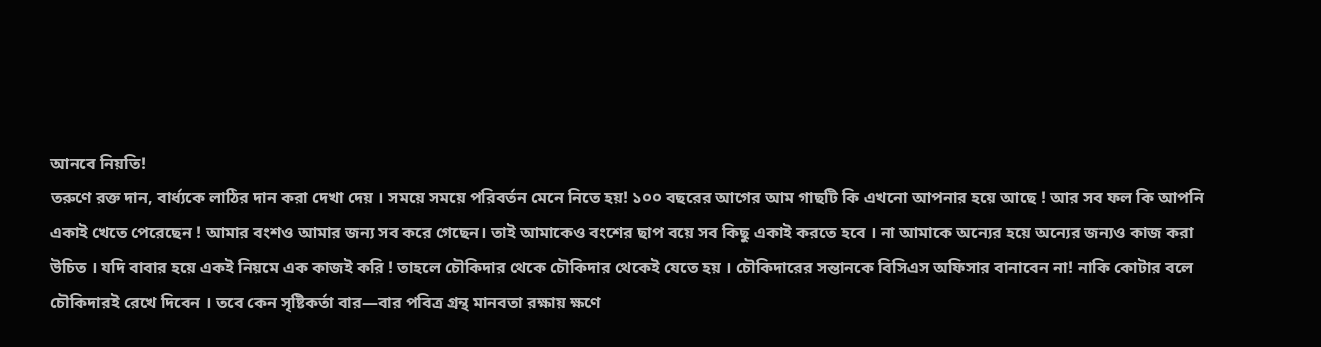আনবে নিয়তি!
তরুণে রক্ত দান, বার্ধ্যকে লাঠির দান করা দেখা দেয় । সময়ে সময়ে পরিবর্তন মেনে নিতে হয়! ১০০ বছরের আগের আম গাছটি কি এখনো আপনার হয়ে আছে ! আর সব ফল কি আপনি একাই খেতে পেরেছেন ! আমার বংশও আমার জন্য সব করে গেছেন। তাই আমাকেও বংশের ছাপ বয়ে সব কিছু একাই করতে হবে । না আমাকে অন্যের হয়ে অন্যের জন্যও কাজ করা উচিত । যদি বাবার হয়ে একই নিয়মে এক কাজই করি ! তাহলে চৌকিদার থেকে চৌকিদার থেকেই যেতে হয় । চৌকিদারের সন্তানকে বিসিএস অফিসার বানাবেন না! নাকি কোটার বলে চৌকিদারই রেখে দিবেন । তবে কেন সৃষ্টিকর্তা বার—বার পবিত্র গ্রন্থ মানবতা রক্ষায় ক্ষণে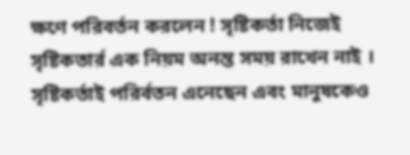ক্ষণে পরিবর্তন করলেন ! সৃষ্টিকর্তা নিজেই সৃষ্টিকতার্র এক নিয়ম অনন্ত সময় রাখেন নাই । সৃষ্টিকর্তাই পরির্বতন এনেছেন এবং মানুষকেও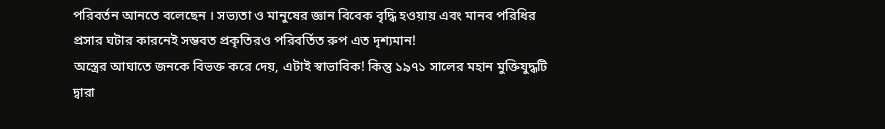পরিবর্তন আনতে বলেছেন । সভ্যতা ও মানুষের জ্ঞান বিবেক বৃদ্ধি হওয়ায় এবং মানব পরিধির প্রসার ঘটার কারনেই সম্ভবত প্রকৃতিরও পরিবর্তিত রুপ এত দৃশ্যমান!
অস্ত্রের আঘাতে জনকে বিভক্ত করে দেয়, এটাই স্বাভাবিক! কিন্তু ১৯৭১ সালের মহান মুক্তিযুদ্ধটি দ্বারা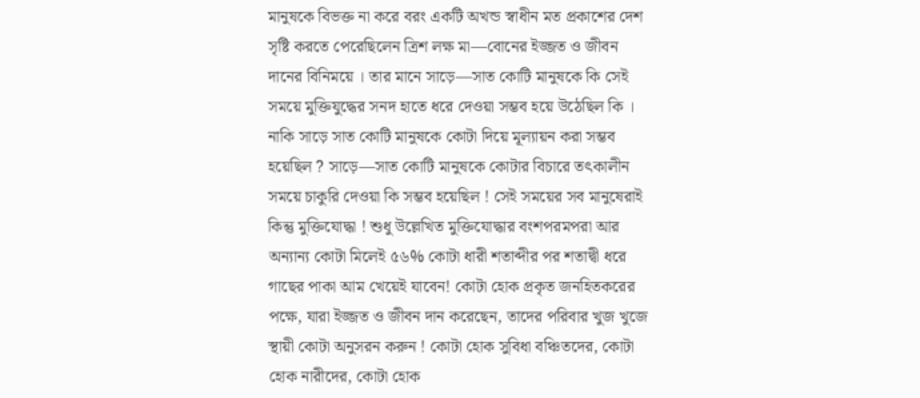মানুষকে বিভক্ত না করে বরং একটি অখন্ড স্বাধীন মত প্রকাশের দেশ সৃষ্টি করতে পেরেছিলেন ত্রিশ লক্ষ মা—বোনের ইজ্জত ও জীবন দানের বিনিময়ে । তার মানে সাড়ে—সাত কোটি মানুষকে কি সেই সময়ে মুক্তিযুদ্ধের সনদ হাতে ধরে দেওয়া সম্ভব হয়ে উঠেছিল কি । নাকি সাড়ে সাত কোটি মানুষকে কোটা দিয়ে মূল্যায়ন করা সম্ভব হয়েছিল ? সাড়ে—সাত কোটি মানুষকে কোটার বিচারে তৎকালীন সময়ে চাকুরি দেওয়া কি সম্ভব হয়েছিল ! সেই সময়ের সব মানুষেরাই কিন্তু মুক্তিযোদ্ধা ! শুধু উল্লেখিত মুক্তিযোদ্ধার বংশপরমপরা আর অন্যান্য কোটা মিলেই ৫৬% কোটা ধারী শতাব্দীর পর শতাদ্বী ধরে গাছের পাকা আম খেয়েই যাবেন! কোটা হোক প্রকৃত জনহিতকরের পক্ষে, যারা ইজ্জত ও জীবন দান করেছেন, তাদের পরিবার খুজ খুজে স্থায়ী কোটা অনুসরন করুন ! কোটা হোক সুবিধা বঞ্চিতদের, কোটা হোক নারীদের, কোটা হোক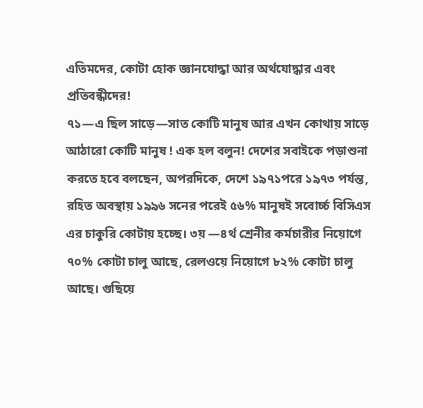এতিমদের, কোটা হোক জ্ঞানযোদ্ধা আর অর্থযোদ্ধার এবং প্রতিবন্ধীদের!
৭১—এ ছিল সাড়ে—সাত কোটি মানুষ আর এখন কোথায় সাড়ে আঠারো কোটি মানুষ ! এক হল বলুন! দেশের সবাইকে পড়াশুনা করতে হবে বলছেন, অপরদিকে, দেশে ১৯৭১পরে ১৯৭৩ পর্যন্ত, রহিত অবস্থায় ১৯৯৬ সনের পরেই ৫৬% মানুষই সবোর্চ্চ বিসিএস এর চাকুরি কোটায় হচ্ছে। ৩য় —৪র্থ শ্রেনীর কর্মচারীর নিয়োগে ৭০% কোটা চালু আছে, রেলওয়ে নিয়োগে ৮২% কোটা চালু আছে। গুছিয়ে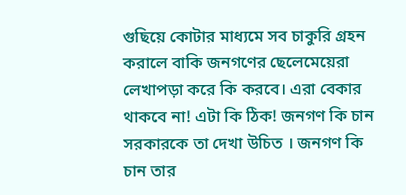গুছিয়ে কোটার মাধ্যমে সব চাকুরি গ্রহন করালে বাকি জনগণের ছেলেমেয়েরা লেখাপড়া করে কি করবে। এরা বেকার থাকবে না! এটা কি ঠিক! জনগণ কি চান সরকারকে তা দেখা উচিত । জনগণ কি চান তার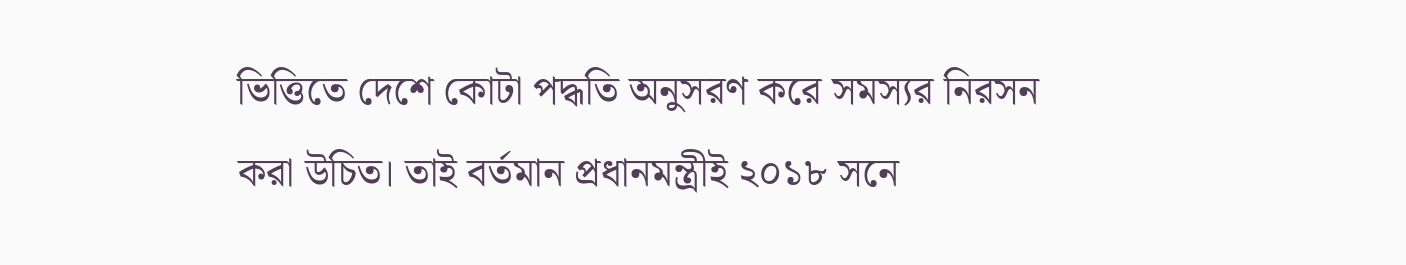ভিত্তিতে দেশে কোটা পদ্ধতি অনুসরণ করে সমস্যর নিরসন করা উচিত। তাই বর্তমান প্রধানমন্ত্রীই ২০১৮ সনে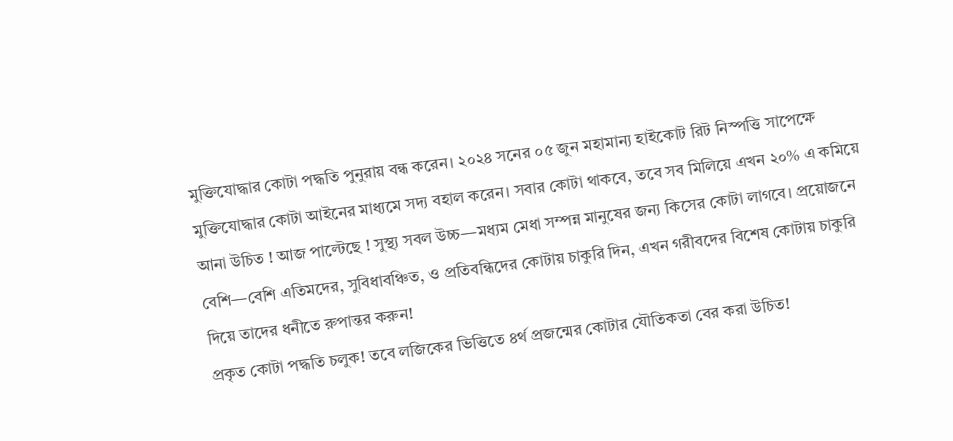মুক্তিযোদ্ধার কোটা পদ্ধতি পুনুরায় বন্ধ করেন। ২০২৪ সনের ০৫ জুন মহামান্য হাইকোট রিট নিস্পত্তি সাপেক্ষে মুক্তিযোদ্ধার কোটা আইনের মাধ্যমে সদ্য বহাল করেন। সবার কোটা থাকবে, তবে সব মিলিয়ে এখন ২০% এ কমিয়ে আনা উচিত ! আজ পাল্টেছে ! সুস্থ্য সবল উচ্চ—মধ্যম মেধা সম্পন্ন মানুষের জন্য কিসের কোটা লাগবে। প্রয়োজনে বেশি—বেশি এতিমদের, সুবিধাবঞ্চিত, ও প্রতিবন্ধিদের কোটায় চাকুরি দিন, এখন গরীবদের বিশেষ কোটায় চাকুরি দিয়ে তাদের ধনীতে রুপান্তর করুন!
প্রকৃত কোটা পদ্ধতি চলুক! তবে লজিকের ভিত্তিতে ৪র্থ প্রজন্মের কোটার যৌতিকতা বের করা উচিত!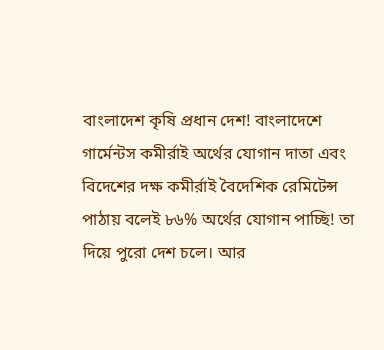বাংলাদেশ কৃষি প্রধান দেশ! বাংলাদেশে গার্মেন্টস কমীর্রাই অর্থের যোগান দাতা এবং বিদেশের দক্ষ কমীর্রাই বৈদেশিক রেমিটেন্স পাঠায় বলেই ৮৬% অর্থের যোগান পাচ্ছি! তা দিয়ে পুরো দেশ চলে। আর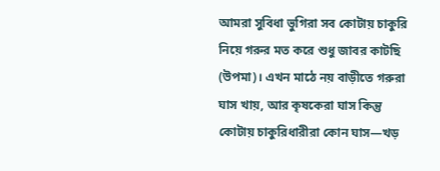আমরা সুবিধা ভুগিরা সব কোটায় চাকুরি নিয়ে গরুর মত করে শুধু জাবর কাটছি (উপমা)। এখন মাঠে নয় বাড়ীতে গরুরা ঘাস খায়, আর কৃষকেরা ঘাস কিন্তু কোটায় চাকুরিধারীরা কোন ঘাস—খড়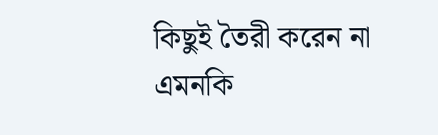কিছুই তৈরী করেন না এমনকি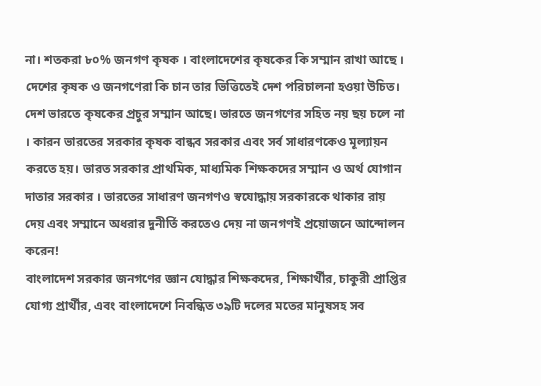না। শতকরা ৮০% জনগণ কৃষক । বাংলাদেশের কৃষকের কি সম্মান রাখা আছে । দেশের কৃষক ও জনগণেরা কি চান তার ভিত্তিতেই দেশ পরিচালনা হওয়া উচিত। দেশ ভারতে কৃষকের প্রচুর সম্মান আছে। ভারতে জনগণের সহিত নয় ছয় চলে না । কারন ভারতের সরকার কৃষক বান্ধব সরকার এবং সর্ব সাধারণকেও মূল্যায়ন করতে হয়। ভারত সরকার প্রাথমিক, মাধ্যমিক শিক্ষকদের সম্মান ও অর্থ যোগান দাতার সরকার । ভারতের সাধারণ জনগণও স্বযোদ্ধায় সরকারকে থাকার রায় দেয় এবং সম্মানে অধরার দুনীর্তি করতেও দেয় না জনগণই প্রয়োজনে আন্দোলন করেন!
বাংলাদেশ সরকার জনগণের জ্ঞান যোদ্ধার শিক্ষকদের, শিক্ষার্থীর, চাকুরী প্রাপ্তির যোগ্য প্রার্থীর, এবং বাংলাদেশে নিবন্ধিত ৩৯টি দলের মতের মানুষসহ সব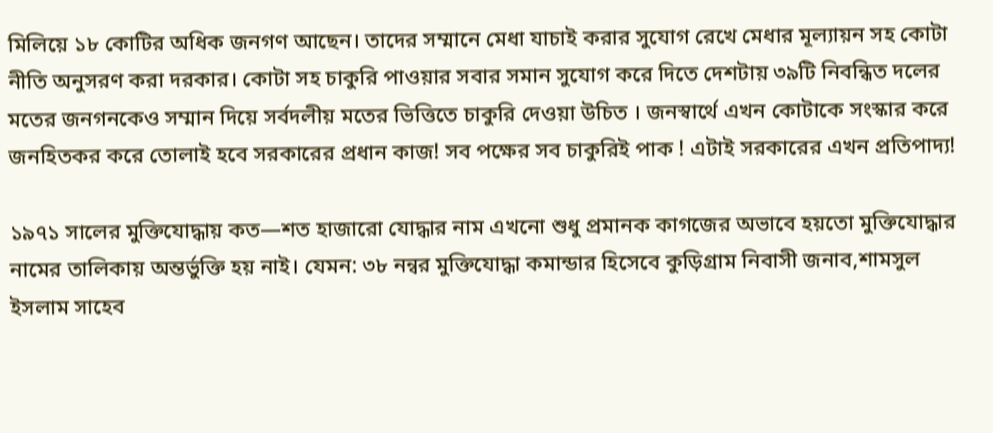মিলিয়ে ১৮ কোটির অধিক জনগণ আছেন। তাদের সম্মানে মেধা যাচাই করার সুযোগ রেখে মেধার মূল্যায়ন সহ কোটা নীতি অনুসরণ করা দরকার। কোটা সহ চাকুরি পাওয়ার সবার সমান সুযোগ করে দিতে দেশটায় ৩৯টি নিবন্ধিত দলের মতের জনগনকেও সম্মান দিয়ে সর্বদলীয় মতের ভিত্তিতে চাকুরি দেওয়া উচিত । জনস্বার্থে এখন কোটাকে সংস্কার করে জনহিতকর করে তোলাই হবে সরকারের প্রধান কাজ! সব পক্ষের সব চাকুরিই পাক ! এটাই সরকারের এখন প্রতিপাদ্য!

১৯৭১ সালের মুক্তিযোদ্ধায় কত—শত হাজারো যোদ্ধার নাম এখনো শুধু প্রমানক কাগজের অভাবে হয়তো মুক্তিযোদ্ধার নামের তালিকায় অন্তর্ভুক্তি হয় নাই। যেমন: ৩৮ নন্বর মুক্তিযোদ্ধা কমান্ডার হিসেবে কুড়িগ্রাম নিবাসী জনাব,শামসুল ইসলাম সাহেব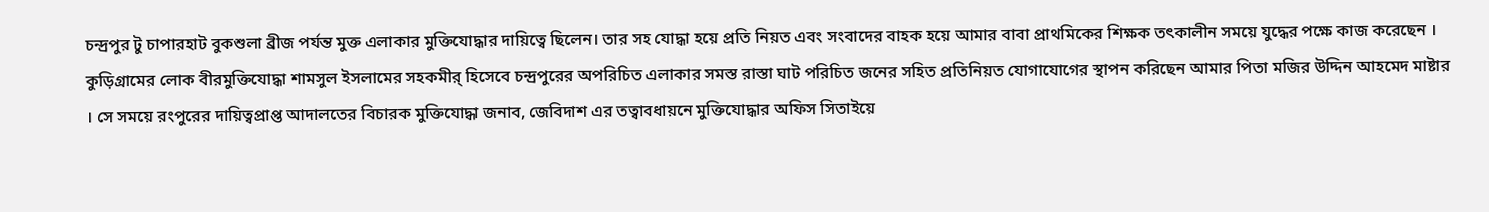চন্দ্রপুর টু চাপারহাট বুকশুলা ব্রীজ পর্যন্ত মুক্ত এলাকার মুক্তিযোদ্ধার দায়িত্বে ছিলেন। তার সহ যোদ্ধা হয়ে প্রতি নিয়ত এবং সংবাদের বাহক হয়ে আমার বাবা প্রাথমিকের শিক্ষক তৎকালীন সময়ে যুদ্ধের পক্ষে কাজ করেছেন ।
কুড়িগ্রামের লোক বীরমুক্তিযোদ্ধা শামসুল ইসলামের সহকমীর্ হিসেবে চন্দ্রপুরের অপরিচিত এলাকার সমস্ত রাস্তা ঘাট পরিচিত জনের সহিত প্রতিনিয়ত যোগাযোগের স্থাপন করিছেন আমার পিতা মজির উদ্দিন আহমেদ মাষ্টার । সে সময়ে রংপুরের দায়িত্বপ্রাপ্ত আদালতের বিচারক মুক্তিযোদ্ধা জনাব, জেবিদাশ এর তত্বাবধায়নে মুক্তিযোদ্ধার অফিস সিতাইয়ে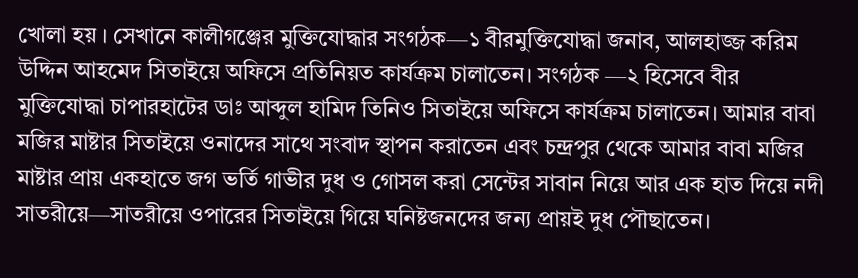খোলা হয় । সেখানে কালীগঞ্জের মুক্তিযোদ্ধার সংগঠক—১ বীরমুক্তিযোদ্ধা জনাব, আলহাজ্জ করিম উদ্দিন আহমেদ সিতাইয়ে অফিসে প্রতিনিয়ত কার্যক্রম চালাতেন। সংগঠক —২ হিসেবে বীর মুক্তিযোদ্ধা চাপারহাটের ডাঃ আব্দুল হামিদ তিনিও সিতাইয়ে অফিসে কার্যক্রম চালাতেন। আমার বাবা মজির মাষ্টার সিতাইয়ে ওনাদের সাথে সংবাদ স্থাপন করাতেন এবং চন্দ্রপুর থেকে আমার বাবা মজির মাষ্টার প্রায় একহাতে জগ ভর্তি গাভীর দুধ ও গোসল করা সেন্টের সাবান নিয়ে আর এক হাত দিয়ে নদী সাতরীয়ে—সাতরীয়ে ওপারের সিতাইয়ে গিয়ে ঘনিষ্টজনদের জন্য প্রায়ই দুধ পৌছাতেন।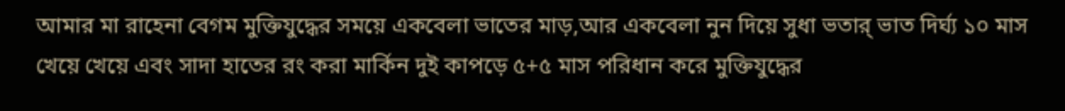আমার মা রাহেনা বেগম মুক্তিযুদ্ধের সময়ে একবেলা ভাতের মাড়,আর একবেলা নুন দিয়ে সুধা ভতার্ ভাত দির্ঘ্য ১০ মাস খেয়ে খেয়ে এবং সাদা হাতের রং করা মার্কিন দুই কাপড়ে ৫+৫ মাস পরিধান করে মুক্তিযুদ্ধের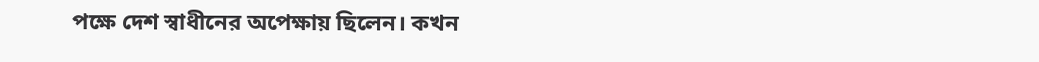পক্ষে দেশ স্বাধীনের অপেক্ষায় ছিলেন। কখন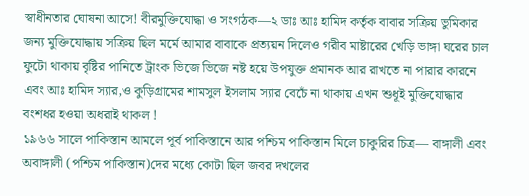স্বাধীনতার ঘোষনা আসে! বীরমুক্তিযোদ্ধা ও সংগঠক—২ ডাঃ আঃ হামিদ কর্তৃক বাবার সক্রিয় ভুমিকার জন্য মুক্তিযোদ্ধায় সক্রিয় ছিল মর্মে আমার বাবাকে প্রত্যয়ন দিলেও গরীব মাষ্টারের খেড়ি ভাঙ্গা ঘরের চাল ফুটো থাকায় বৃষ্টির পানিতে ট্রাংক ভিজে ভিজে নষ্ট হয়ে উপযুক্ত প্রমানক আর রাখতে না পারার কারনে এবং আঃ হামিদ স্যার,ও কুড়িগ্রামের শামসুল ইসলাম স্যার বেচেঁ না থাকায় এখন শুধূই মুক্তিযোদ্ধার বংশধর হওয়া অধরাই থাকল !
১৯৬৬ সালে পাকিস্তান আমলে পূর্ব পাকিস্তানে আর পশ্চিম পাকিস্তান মিলে চাকুরির চিত্র— বাঙ্গালী এবং অবাঙ্গালী (পশ্চিম পাকিস্তান)দের মধ্যে কোটা ছিল জবর দখলের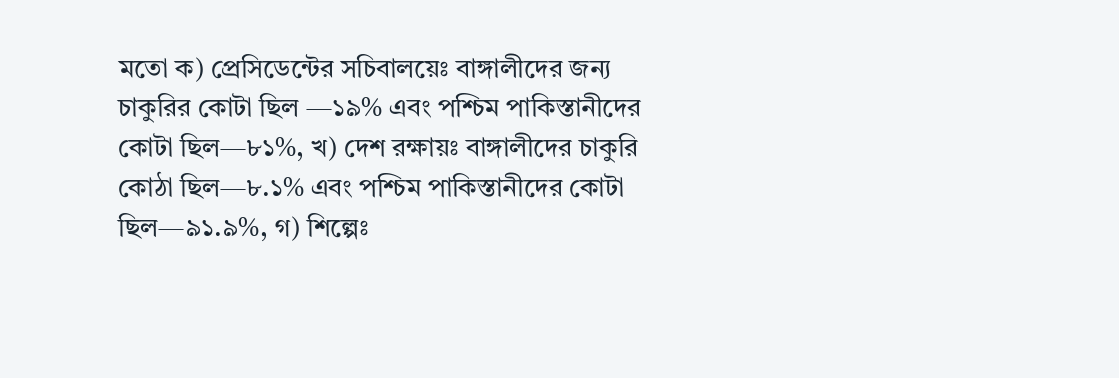মতো ক) প্রেসিডেন্টের সচিবালয়েঃ বাঙ্গালীদের জন্য চাকুরির কোটা ছিল —১৯% এবং পশ্চিম পাকিস্তানীদের কোটা ছিল—৮১%, খ) দেশ রক্ষায়ঃ বাঙ্গালীদের চাকুরি কোঠা ছিল—৮.১% এবং পশ্চিম পাকিস্তানীদের কোটা ছিল—৯১.৯%, গ) শিল্পেঃ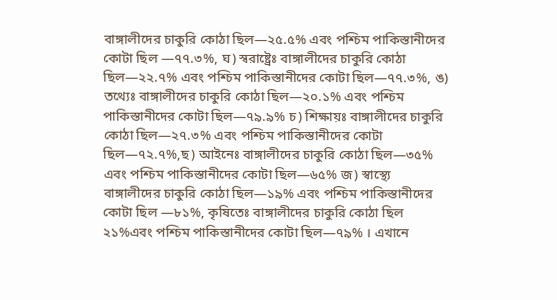বাঙ্গালীদের চাকুরি কোঠা ছিল—২৫.৫% এবং পশ্চিম পাকিস্তানীদের কোটা ছিল —৭৭.৩%, ঘ) স্বরাষ্ট্রেঃ বাঙ্গালীদের চাকুরি কোঠা ছিল—২২.৭% এবং পশ্চিম পাকিস্তানীদের কোটা ছিল—৭৭.৩%, ঙ) তথ্যেঃ বাঙ্গালীদের চাকুরি কোঠা ছিল—২০.১% এবং পশ্চিম পাকিস্তানীদের কোটা ছিল—৭৯.৯% চ) শিক্ষায়ঃ বাঙ্গালীদের চাকুরি কোঠা ছিল—২৭.৩% এবং পশ্চিম পাকিস্তানীদের কোটা ছিল—৭২.৭%,ছ) আইনেঃ বাঙ্গালীদের চাকুরি কোঠা ছিল—৩৫% এবং পশ্চিম পাকিস্তানীদের কোটা ছিল—৬৫% জ) স্বাস্থ্যে বাঙ্গালীদের চাকুরি কোঠা ছিল—১৯% এবং পশ্চিম পাকিস্তানীদের কোটা ছিল —৮১%, কৃষিতেঃ বাঙ্গালীদের চাকুরি কোঠা ছিল ২১%এবং পশ্চিম পাকিস্তানীদের কোটা ছিল—৭৯% । এখানে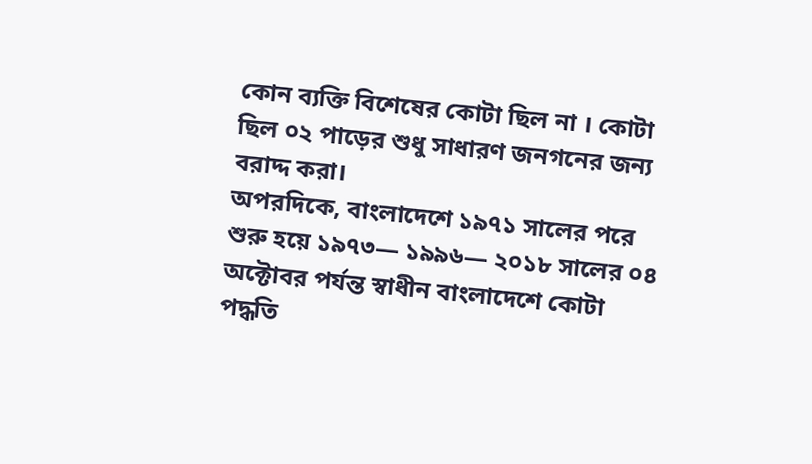কোন ব্যক্তি বিশেষের কোটা ছিল না । কোটা ছিল ০২ পাড়ের শুধু সাধারণ জনগনের জন্য বরাদ্দ করা।
অপরদিকে, বাংলাদেশে ১৯৭১ সালের পরে শুরু হয়ে ১৯৭৩— ১৯৯৬— ২০১৮ সালের ০৪ অক্টোবর পর্যন্ত স্বাধীন বাংলাদেশে কোটা পদ্ধতি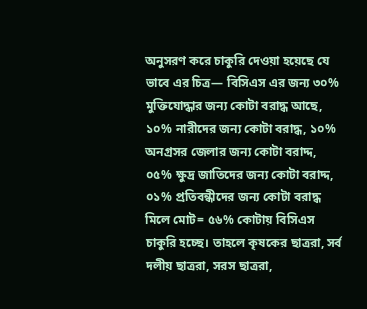অনুসরণ করে চাকুরি দেওয়া হয়েছে যে ভাবে এর চিত্র— বিসিএস এর জন্য ৩০% মুক্তিযোদ্ধার জন্য কোটা বরাদ্ধ আছে, ১০% নারীদের জন্য কোটা বরাদ্ধ, ১০% অনগ্রসর জেলার জন্য কোটা বরাদ্দ, ০৫% ক্ষুদ্র জাতিদের জন্য কোটা বরাদ্দ, ০১% প্রতিবন্ধীদের জন্য কোটা বরাদ্ধ মিলে মোট= ৫৬% কোটায় বিসিএস চাকুরি হচ্ছে। তাহলে কৃষকের ছাত্ররা, সর্ব দলীয় ছাত্ররা, সরস ছাত্ররা,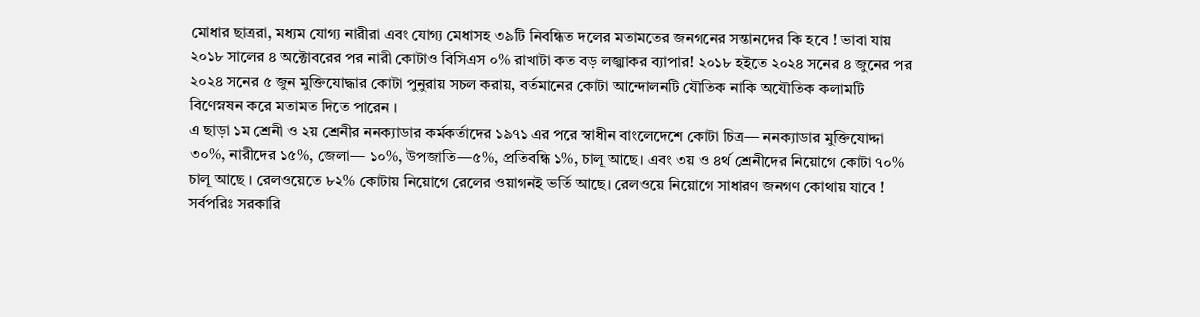মোধার ছাত্ররা, মধ্যম যোগ্য নারীরা এবং যোগ্য মেধাসহ ৩৯টি নিবন্ধিত দলের মতামতের জনগনের সন্তানদের কি হবে ! ভাবা যায় ২০১৮ সালের ৪ অক্টোবরের পর নারী কোটাও বিসিএস ০% রাখাটা কত বড় লজ্ঝাকর ব্যাপার! ২০১৮ হইতে ২০২৪ সনের ৪ জুনের পর ২০২৪ সনের ৫ জুন মুক্তিযোদ্ধার কোটা পুনুরায় সচল করায়, বর্তমানের কোটা আন্দোলনটি যৌতিক নাকি অযৌতিক কলামটি বিণেস্নষন করে মতামত দিতে পারেন ।
এ ছাড়া ১ম শ্রেনী ও ২য় শ্রেনীর ননক্যাডার কর্মকর্তাদের ১৯৭১ এর পরে স্বাধীন বাংলেদেশে কোটা চিত্র— ননক্যাডার মুক্তিযোদ্দা ৩০%, নারীদের ১৫%, জেলা— ১০%, উপজাতি—৫%, প্রতিবন্ধি ১%, চালূ আছে। এবং ৩য় ও ৪র্থ শ্রেনীদের নিয়োগে কোটা ৭০% চালূ আছে । রেলওয়েতে ৮২% কোটায় নিয়োগে রেলের ওয়াগনই ভর্তি আছে। রেলওয়ে নিয়োগে সাধারণ জনগণ কোথায় যাবে ! সর্বপরিঃ সরকারি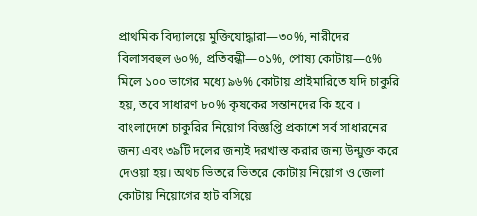প্রাথমিক বিদ্যালয়ে মুক্তিযোদ্ধারা—৩০%, নারীদের বিলাসবহুল ৬০%, প্রতিবন্ধী—০১%, পোষ্য কোটায়—৫% মিলে ১০০ ভাগের মধ্যে ৯৬% কোটায় প্রাইমারিতে যদি চাকুরি হয়, তবে সাধারণ ৮০% কৃষকের সন্তানদের কি হবে ।
বাংলাদেশে চাকুরির নিয়োগ বিজ্ঞপ্তি প্রকাশে সর্ব সাধারনের জন্য এবং ৩৯টি দলের জন্যই দরখাস্ত করার জন্য উন্মুক্ত করে দেওয়া হয়। অথচ ভিতরে ভিতরে কোটায় নিয়োগ ও জেলা কোটায় নিয়োগের হাট বসিয়ে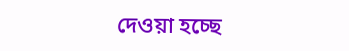দেওয়া হচ্ছে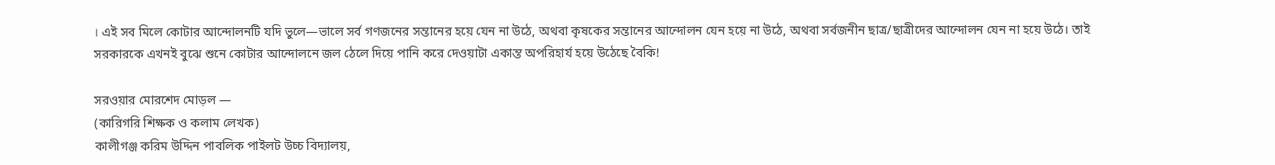। এই সব মিলে কোটার আন্দোলনটি যদি ভুলে—ভালে সর্ব গণজনের সন্তানের হয়ে যেন না উঠে, অথবা কৃষকের সন্তানের আন্দোলন যেন হয়ে না উঠে, অথবা সর্বজনীন ছাত্র/ছাত্রীদের আন্দোলন যেন না হয়ে উঠে। তাই সরকারকে এখনই বুঝে শুনে কোটার আন্দোলনে জল ঠেলে দিয়ে পানি করে দেওয়াটা একান্ত অপরিহার্য হয়ে উঠেছে বৈকি!

সরওয়ার মোরশেদ মোড়ল —
(কারিগরি শিক্ষক ও কলাম লেখক)
কালীগঞ্জ করিম উদ্দিন পাবলিক পাইলট উচ্চ বিদ্যালয়,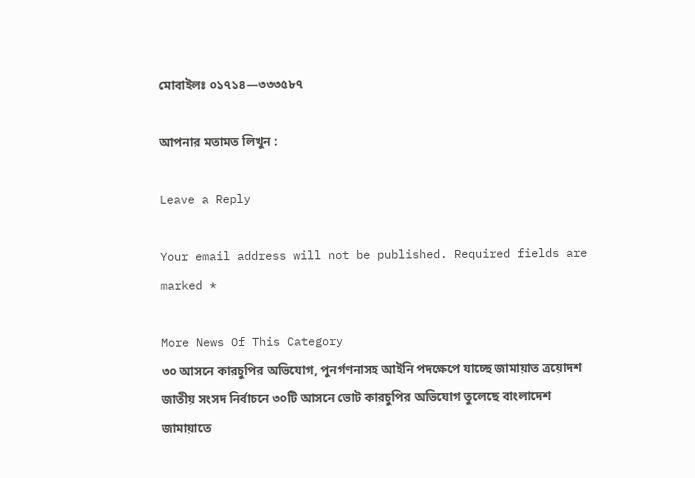মোবাইলঃ ০১৭১৪—৩৩৩৫৮৭

আপনার মতামত লিখুন :

Leave a Reply

Your email address will not be published. Required fields are marked *

More News Of This Category
৩০ আসনে কারচুপির অভিযোগ, পুনর্গণনাসহ আইনি পদক্ষেপে যাচ্ছে জামায়াত ত্রয়োদশ জাতীয় সংসদ নির্বাচনে ৩০টি আসনে ভোট কারচুপির অভিযোগ তুলেছে বাংলাদেশ জামায়াতে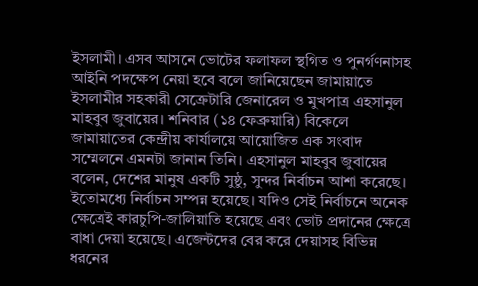ইসলামী। এসব আসনে ভোটের ফলাফল স্থগিত ও পুনর্গণনাসহ আইনি পদক্ষেপ নেয়া হবে বলে জানিয়েছেন জামায়াতে ইসলামীর সহকারী সেক্রেটারি জেনারেল ও মুখপাত্র এহসানুল মাহবুব জুবায়ের। শনিবার (১৪ ফেব্রুয়ারি) বিকেলে জামায়াতের কেন্দ্রীয় কার্যালয়ে আয়োজিত এক সংবাদ সম্মেলনে এমনটা জানান তিনি। এহসানুল মাহবুব জুবায়ের বলেন, দেশের মানুষ একটি সুষ্ঠু, সুন্দর নির্বাচন আশা করেছে। ইতোমধ্যে নির্বাচন সম্পন্ন হয়েছে। যদিও সেই নির্বাচনে অনেক ক্ষেত্রেই কারচুপি-জালিয়াতি হয়েছে এবং ভোট প্রদানের ক্ষেত্রে বাধা দেয়া হয়েছে। এজেন্টদের বের করে দেয়াসহ বিভিন্ন ধরনের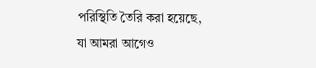পরিস্থিতি তৈরি করা হয়েছে, যা আমরা আগেও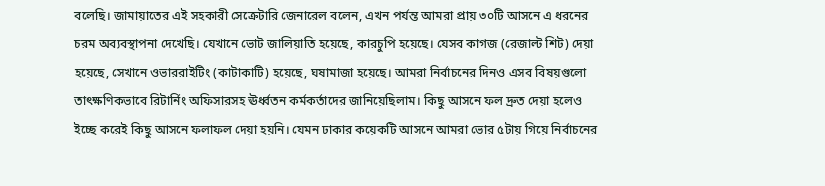বলেছি। জামায়াতের এই সহকারী সেক্রেটারি জেনারেল বলেন, এখন পর্যন্ত আমরা প্রায় ৩০টি আসনে এ ধরনের চরম অব্যবস্থাপনা দেখেছি। যেখানে ভোট জালিয়াতি হয়েছে, কারচুপি হয়েছে। যেসব কাগজ (রেজাল্ট শিট) দেয়া হয়েছে, সেখানে ওভাররাইটিং (কাটাকাটি) হয়েছে, ঘষামাজা হয়েছে। আমরা নির্বাচনের দিনও এসব বিষয়গুলো তাৎক্ষণিকভাবে রিটার্নিং অফিসারসহ ঊর্ধ্বতন কর্মকর্তাদের জানিয়েছিলাম। কিছু আসনে ফল দ্রুত দেয়া হলেও ইচ্ছে করেই কিছু আসনে ফলাফল দেয়া হয়নি। যেমন ঢাকার কয়েকটি আসনে আমরা ভোর ৫টায় গিয়ে নির্বাচনের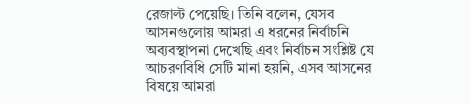রেজাল্ট পেয়েছি। তিনি বলেন, যেসব আসনগুলোয় আমরা এ ধরনের নির্বাচনি অব্যবস্থাপনা দেখেছি এবং নির্বাচন সংশ্লিষ্ট যে আচরণবিধি সেটি মানা হয়নি, এসব আসনের বিষয়ে আমরা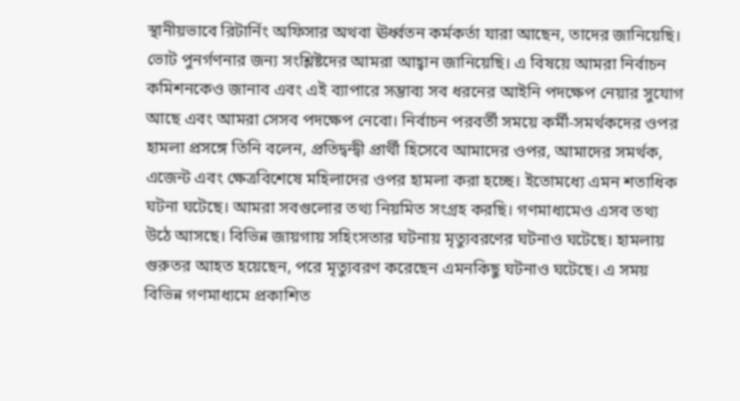স্থানীয়ভাবে রিটার্নিং অফিসার অথবা ঊর্ধ্বতন কর্মকর্তা যারা আছেন, তাদের জানিয়েছি। ভোট পুনর্গণনার জন্য সংশ্লিষ্টদের আমরা আহ্বান জানিয়েছি। এ বিষয়ে আমরা নির্বাচন কমিশনকেও জানাব এবং এই ব্যাপারে সম্ভাব্য সব ধরনের আইনি পদক্ষেপ নেয়ার সুযোগ আছে এবং আমরা সেসব পদক্ষেপ নেবো। নির্বাচন পরবর্তী সময়ে কর্মী-সমর্থকদের ওপর হামলা প্রসঙ্গে তিনি বলেন, প্রতিদ্বন্দ্বী প্রার্থী হিসেবে আমাদের ওপর, আমাদের সমর্থক, এজেন্ট এবং ক্ষেত্রবিশেষে মহিলাদের ওপর হামলা করা হচ্ছে। ইতোমধ্যে এমন শতাধিক ঘটনা ঘটেছে। আমরা সবগুলোর তথ্য নিয়মিত সংগ্রহ করছি। গণমাধ্যমেও এসব তথ্য উঠে আসছে। বিভিন্ন জায়গায় সহিংসতার ঘটনায় মৃত্যুবরণের ঘটনাও ঘটেছে। হামলায় গুরুতর আহত হয়েছেন, পরে মৃত্যুবরণ করেছেন এমনকিছু ঘটনাও ঘটেছে। এ সময় বিভিন্ন গণমাধ্যমে প্রকাশিত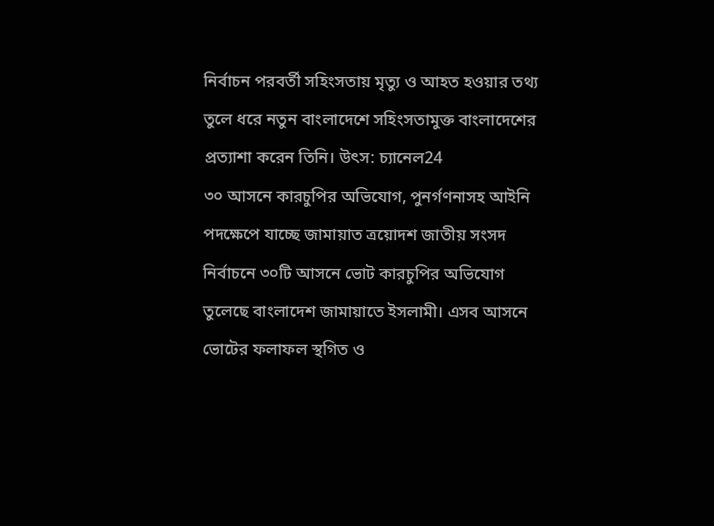নির্বাচন পরবর্তী সহিংসতায় মৃত্যু ও আহত হওয়ার তথ্য তুলে ধরে নতুন বাংলাদেশে সহিংসতামুক্ত বাংলাদেশের প্রত্যাশা করেন তিনি। উৎস: চ্যানেল24
৩০ আসনে কারচুপির অভিযোগ, পুনর্গণনাসহ আইনি পদক্ষেপে যাচ্ছে জামায়াত ত্রয়োদশ জাতীয় সংসদ নির্বাচনে ৩০টি আসনে ভোট কারচুপির অভিযোগ তুলেছে বাংলাদেশ জামায়াতে ইসলামী। এসব আসনে ভোটের ফলাফল স্থগিত ও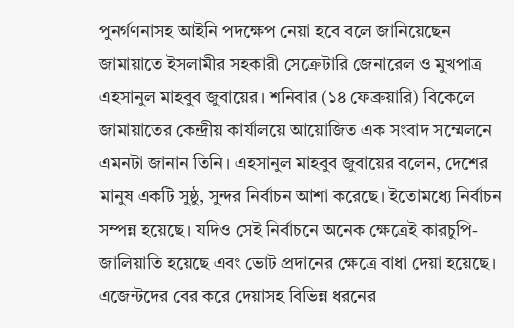পুনর্গণনাসহ আইনি পদক্ষেপ নেয়া হবে বলে জানিয়েছেন জামায়াতে ইসলামীর সহকারী সেক্রেটারি জেনারেল ও মুখপাত্র এহসানুল মাহবুব জুবায়ের। শনিবার (১৪ ফেব্রুয়ারি) বিকেলে জামায়াতের কেন্দ্রীয় কার্যালয়ে আয়োজিত এক সংবাদ সম্মেলনে এমনটা জানান তিনি। এহসানুল মাহবুব জুবায়ের বলেন, দেশের মানুষ একটি সুষ্ঠু, সুন্দর নির্বাচন আশা করেছে। ইতোমধ্যে নির্বাচন সম্পন্ন হয়েছে। যদিও সেই নির্বাচনে অনেক ক্ষেত্রেই কারচুপি-জালিয়াতি হয়েছে এবং ভোট প্রদানের ক্ষেত্রে বাধা দেয়া হয়েছে। এজেন্টদের বের করে দেয়াসহ বিভিন্ন ধরনের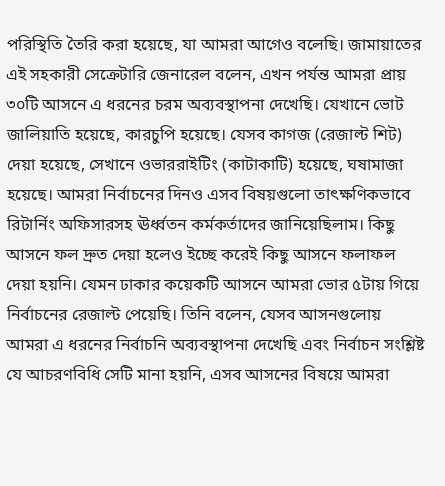পরিস্থিতি তৈরি করা হয়েছে, যা আমরা আগেও বলেছি। জামায়াতের এই সহকারী সেক্রেটারি জেনারেল বলেন, এখন পর্যন্ত আমরা প্রায় ৩০টি আসনে এ ধরনের চরম অব্যবস্থাপনা দেখেছি। যেখানে ভোট জালিয়াতি হয়েছে, কারচুপি হয়েছে। যেসব কাগজ (রেজাল্ট শিট) দেয়া হয়েছে, সেখানে ওভাররাইটিং (কাটাকাটি) হয়েছে, ঘষামাজা হয়েছে। আমরা নির্বাচনের দিনও এসব বিষয়গুলো তাৎক্ষণিকভাবে রিটার্নিং অফিসারসহ ঊর্ধ্বতন কর্মকর্তাদের জানিয়েছিলাম। কিছু আসনে ফল দ্রুত দেয়া হলেও ইচ্ছে করেই কিছু আসনে ফলাফল দেয়া হয়নি। যেমন ঢাকার কয়েকটি আসনে আমরা ভোর ৫টায় গিয়ে নির্বাচনের রেজাল্ট পেয়েছি। তিনি বলেন, যেসব আসনগুলোয় আমরা এ ধরনের নির্বাচনি অব্যবস্থাপনা দেখেছি এবং নির্বাচন সংশ্লিষ্ট যে আচরণবিধি সেটি মানা হয়নি, এসব আসনের বিষয়ে আমরা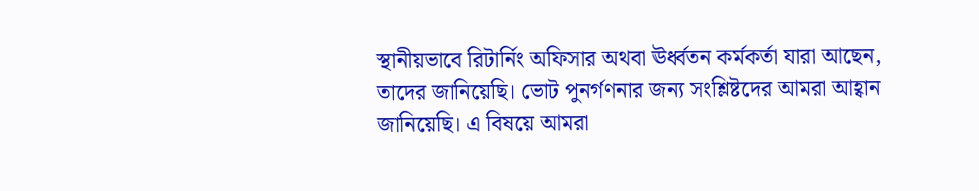স্থানীয়ভাবে রিটার্নিং অফিসার অথবা ঊর্ধ্বতন কর্মকর্তা যারা আছেন, তাদের জানিয়েছি। ভোট পুনর্গণনার জন্য সংশ্লিষ্টদের আমরা আহ্বান জানিয়েছি। এ বিষয়ে আমরা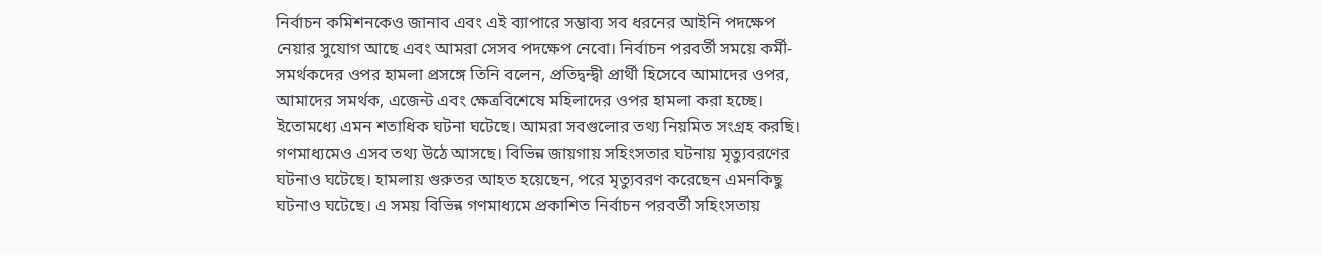নির্বাচন কমিশনকেও জানাব এবং এই ব্যাপারে সম্ভাব্য সব ধরনের আইনি পদক্ষেপ নেয়ার সুযোগ আছে এবং আমরা সেসব পদক্ষেপ নেবো। নির্বাচন পরবর্তী সময়ে কর্মী-সমর্থকদের ওপর হামলা প্রসঙ্গে তিনি বলেন, প্রতিদ্বন্দ্বী প্রার্থী হিসেবে আমাদের ওপর, আমাদের সমর্থক, এজেন্ট এবং ক্ষেত্রবিশেষে মহিলাদের ওপর হামলা করা হচ্ছে। ইতোমধ্যে এমন শতাধিক ঘটনা ঘটেছে। আমরা সবগুলোর তথ্য নিয়মিত সংগ্রহ করছি। গণমাধ্যমেও এসব তথ্য উঠে আসছে। বিভিন্ন জায়গায় সহিংসতার ঘটনায় মৃত্যুবরণের ঘটনাও ঘটেছে। হামলায় গুরুতর আহত হয়েছেন, পরে মৃত্যুবরণ করেছেন এমনকিছু ঘটনাও ঘটেছে। এ সময় বিভিন্ন গণমাধ্যমে প্রকাশিত নির্বাচন পরবর্তী সহিংসতায়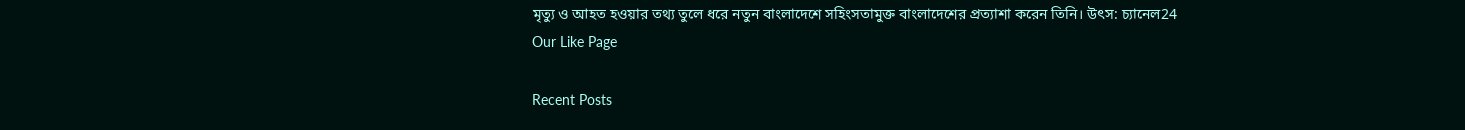মৃত্যু ও আহত হওয়ার তথ্য তুলে ধরে নতুন বাংলাদেশে সহিংসতামুক্ত বাংলাদেশের প্রত্যাশা করেন তিনি। উৎস: চ্যানেল24
Our Like Page

Recent Posts